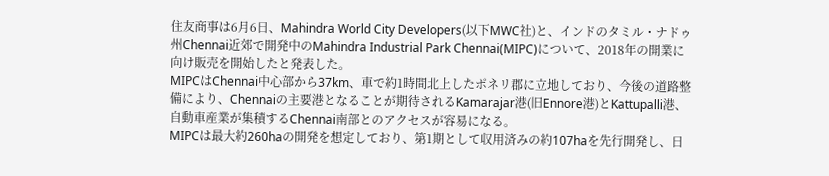住友商事は6月6日、Mahindra World City Developers(以下MWC社)と、インドのタミル・ナドゥ州Chennai近郊で開発中のMahindra Industrial Park Chennai(MIPC)について、2018年の開業に向け販売を開始したと発表した。
MIPCはChennai中心部から37km、車で約1時間北上したポネリ郡に立地しており、今後の道路整備により、Chennaiの主要港となることが期待されるKamarajar港(旧Ennore港)とKattupalli港、自動車産業が集積するChennai南部とのアクセスが容易になる。
MIPCは最大約260haの開発を想定しており、第1期として収用済みの約107haを先行開発し、日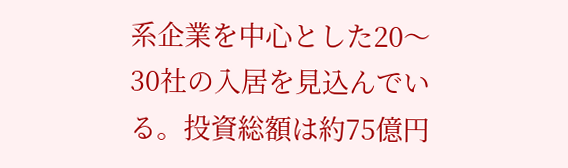系企業を中心とした20〜30社の入居を見込んでいる。投資総額は約75億円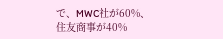で、MWC社が60%、住友商事が40%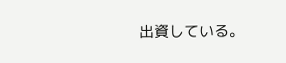出資している。